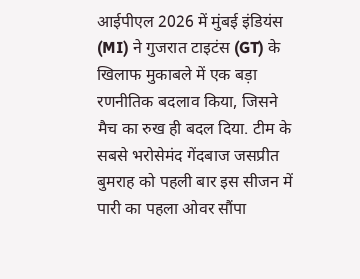आईपीएल 2026 में मुंबई इंडियंस (MI) ने गुजरात टाइटंस (GT) के खिलाफ मुकाबले में एक बड़ा रणनीतिक बदलाव किया, जिसने मैच का रुख ही बदल दिया. टीम के सबसे भरोसेमंद गेंदबाज जसप्रीत बुमराह को पहली बार इस सीजन में पारी का पहला ओवर सौंपा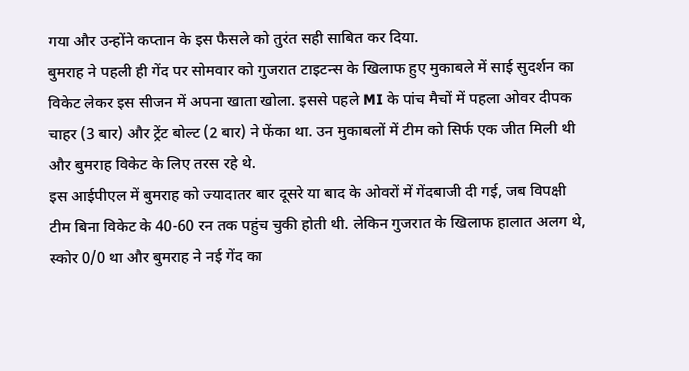गया और उन्होंने कप्तान के इस फैसले को तुरंत सही साबित कर दिया.
बुमराह ने पहली ही गेंद पर सोमवार को गुजरात टाइटन्स के खिलाफ हुए मुकाबले में साई सुदर्शन का विकेट लेकर इस सीजन में अपना खाता खोला. इससे पहले MI के पांच मैचों में पहला ओवर दीपक चाहर (3 बार) और ट्रेंट बोल्ट (2 बार) ने फेंका था. उन मुकाबलों में टीम को सिर्फ एक जीत मिली थी और बुमराह विकेट के लिए तरस रहे थे.
इस आईपीएल में बुमराह को ज्यादातर बार दूसरे या बाद के ओवरों में गेंदबाजी दी गई, जब विपक्षी टीम बिना विकेट के 40-60 रन तक पहुंच चुकी होती थी. लेकिन गुजरात के खिलाफ हालात अलग थे, स्कोर 0/0 था और बुमराह ने नई गेंद का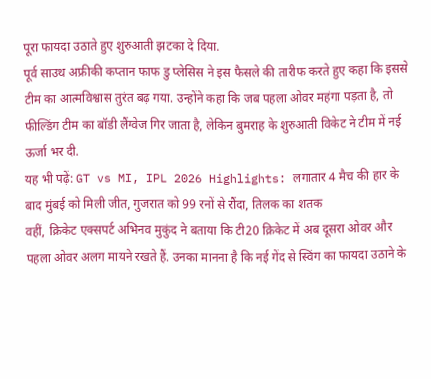पूरा फायदा उठाते हुए शुरुआती झटका दे दिया.
पूर्व साउथ अफ्रीकी कप्तान फाफ डु प्लेसिस ने इस फैसले की तारीफ करते हुए कहा कि इससे टीम का आत्मविश्वास तुरंत बढ़ गया. उन्होंने कहा कि जब पहला ओवर महंगा पड़ता है, तो फील्डिंग टीम का बॉडी लैंग्वेज गिर जाता है, लेकिन बुमराह के शुरुआती विकेट ने टीम में नई ऊर्जा भर दी.
यह भी पढ़ें: GT vs MI, IPL 2026 Highlights: लगातार 4 मैच की हार के बाद मुंबई को मिली जीत, गुजरात को 99 रनों से रौंदा, तिलक का शतक
वहीं, क्रिकेट एक्सपर्ट अभिनव मुकुंद ने बताया कि टी20 क्रिकेट में अब दूसरा ओवर और पहला ओवर अलग मायने रखते हैं. उनका मानना है कि नई गेंद से स्विंग का फायदा उठाने के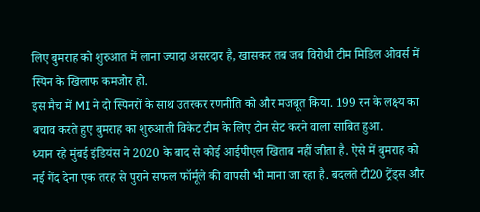लिए बुमराह को शुरुआत में लाना ज्यादा असरदार है, खासकर तब जब विरोधी टीम मिडिल ओवर्स में स्पिन के खिलाफ कमजोर हो.
इस मैच में MI ने दो स्पिनरों के साथ उतरकर रणनीति को और मजबूत किया. 199 रन के लक्ष्य का बचाव करते हुए बुमराह का शुरुआती विकेट टीम के लिए टोन सेट करने वाला साबित हुआ.
ध्यान रहे मुंबई इंडियंस ने 2020 के बाद से कोई आईपीएल खिताब नहीं जीता है. ऐसे में बुमराह को नई गेंद देना एक तरह से पुराने सफल फॉर्मूले की वापसी भी माना जा रहा है. बदलते टी20 ट्रेंड्स और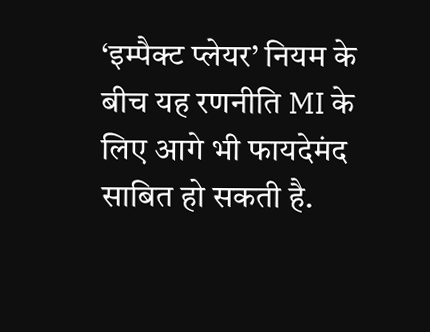‘इम्पैक्ट प्लेयर’ नियम के बीच यह रणनीति MI के लिए आगे भी फायदेमंद साबित हो सकती है.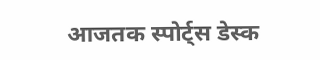आजतक स्पोर्ट्स डेस्क